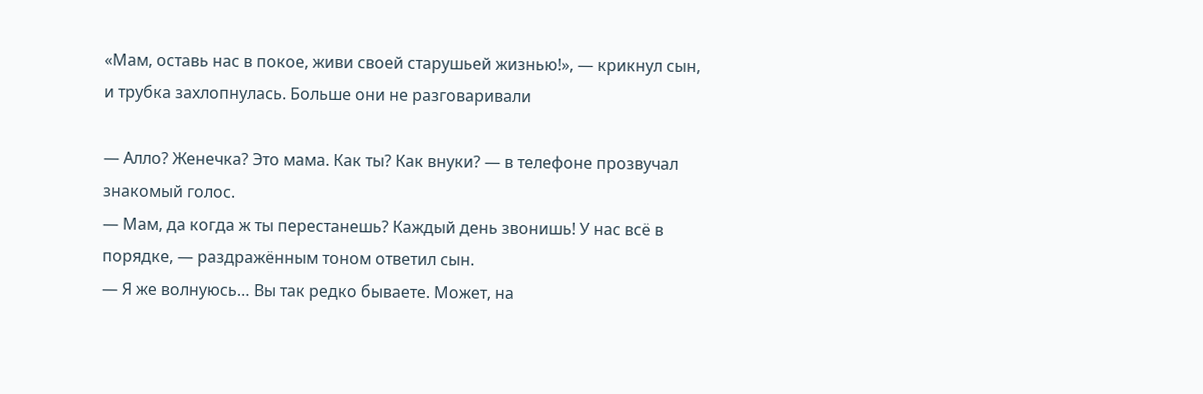«Мам, оставь нас в покое, живи своей старушьей жизнью!», — крикнул сын, и трубка захлопнулась. Больше они не разговаривали

— Алло? Женечка? Это мама. Как ты? Как внуки? — в телефоне прозвучал знакомый голос.
— Мам, да когда ж ты перестанешь? Каждый день звонишь! У нас всё в порядке, — раздражённым тоном ответил сын.
— Я же волнуюсь… Вы так редко бываете. Может, на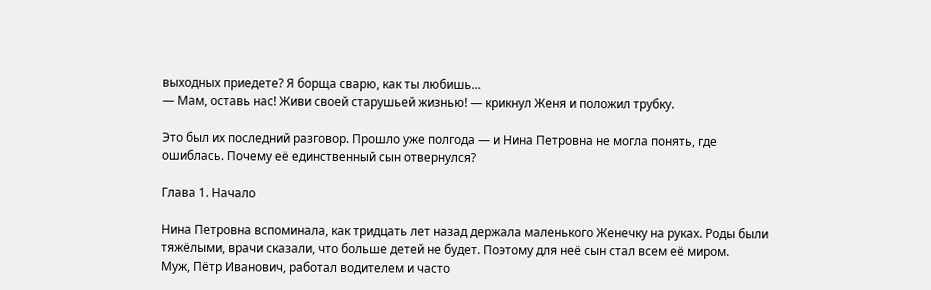выходных приедете? Я борща сварю, как ты любишь…
— Мам, оставь нас! Живи своей старушьей жизнью! — крикнул Женя и положил трубку.

Это был их последний разговор. Прошло уже полгода — и Нина Петровна не могла понять, где ошиблась. Почему её единственный сын отвернулся?

Глава 1. Начало

Нина Петровна вспоминала, как тридцать лет назад держала маленького Женечку на руках. Роды были тяжёлыми, врачи сказали, что больше детей не будет. Поэтому для неё сын стал всем её миром.
Муж, Пётр Иванович, работал водителем и часто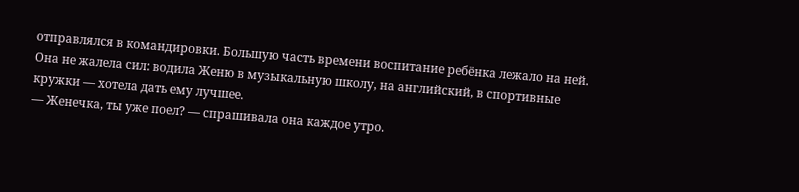отправлялся в командировки. Большую часть времени воспитание ребёнка лежало на ней. Она не жалела сил: водила Женю в музыкальную школу, на английский, в спортивные кружки — хотела дать ему лучшее.
— Женечка, ты уже поел? — спрашивала она каждое утро.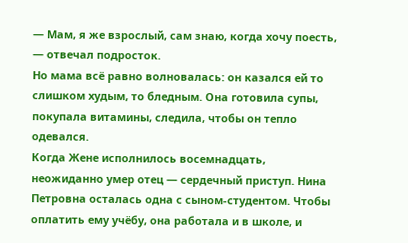— Мам, я же взрослый, сам знаю, когда хочу поесть, — отвечал подросток.
Но мама всё равно волновалась: он казался ей то слишком худым, то бледным. Она готовила супы, покупала витамины, следила, чтобы он тепло одевался.
Когда Жене исполнилось восемнадцать, неожиданно умер отец — сердечный приступ. Нина Петровна осталась одна с сыном‑студентом. Чтобы оплатить ему учёбу, она работала и в школе, и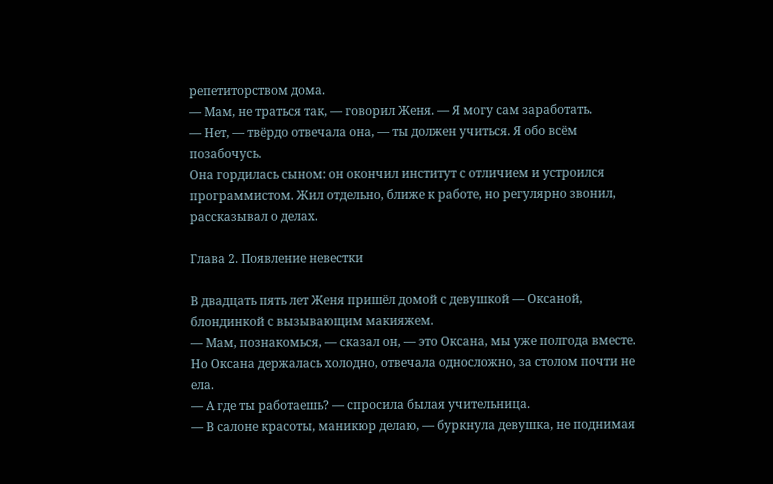репетиторством дома.
— Мам, не траться так, — говорил Женя. — Я могу сам заработать.
— Нет, — твёрдо отвечала она, — ты должен учиться. Я обо всём позабочусь.
Она гордилась сыном: он окончил институт с отличием и устроился программистом. Жил отдельно, ближе к работе, но регулярно звонил, рассказывал о делах.

Глава 2. Появление невестки

В двадцать пять лет Женя пришёл домой с девушкой — Оксаной, блондинкой с вызывающим макияжем.
— Мам, познакомься, — сказал он, — это Оксана, мы уже полгода вместе.
Но Оксана держалась холодно, отвечала односложно, за столом почти не ела.
— А где ты работаешь? — спросила былая учительница.
— В салоне красоты, маникюр делаю, — буркнула девушка, не поднимая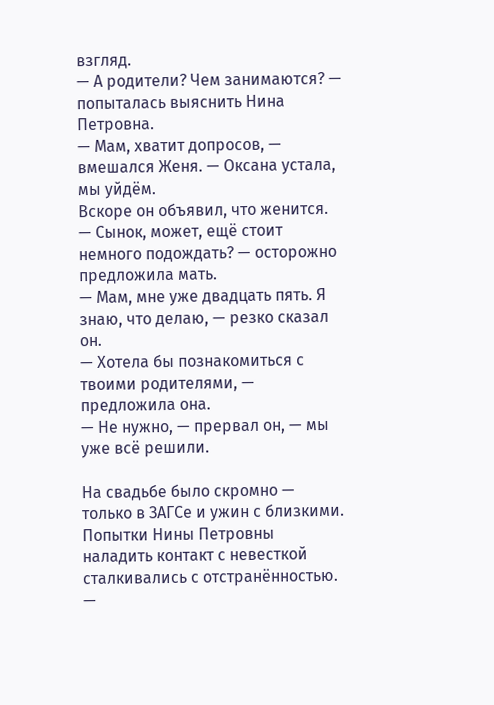взгляд.
— А родители? Чем занимаются? — попыталась выяснить Нина Петровна.
— Мам, хватит допросов, — вмешался Женя. — Оксана устала, мы уйдём.
Вскоре он объявил, что женится.
— Сынок, может, ещё стоит немного подождать? — осторожно предложила мать.
— Мам, мне уже двадцать пять. Я знаю, что делаю, — резко сказал он.
— Хотела бы познакомиться с твоими родителями, — предложила она.
— Не нужно, — прервал он, — мы уже всё решили.

На свадьбе было скромно — только в ЗАГСе и ужин с близкими. Попытки Нины Петровны наладить контакт с невесткой сталкивались с отстранённостью.
—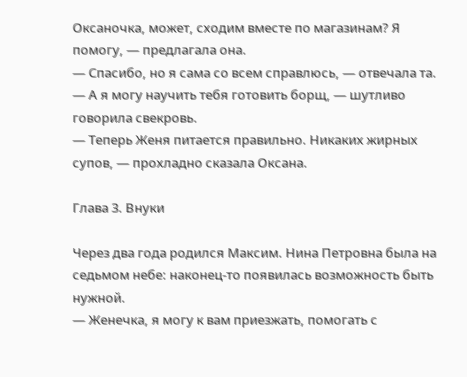Оксаночка, может, сходим вместе по магазинам? Я помогу, — предлагала она.
— Спасибо, но я сама со всем справлюсь, — отвечала та.
— А я могу научить тебя готовить борщ, — шутливо говорила свекровь.
— Теперь Женя питается правильно. Никаких жирных супов, — прохладно сказала Оксана.

Глава 3. Внуки

Через два года родился Максим. Нина Петровна была на седьмом небе: наконец‑то появилась возможность быть нужной.
— Женечка, я могу к вам приезжать, помогать с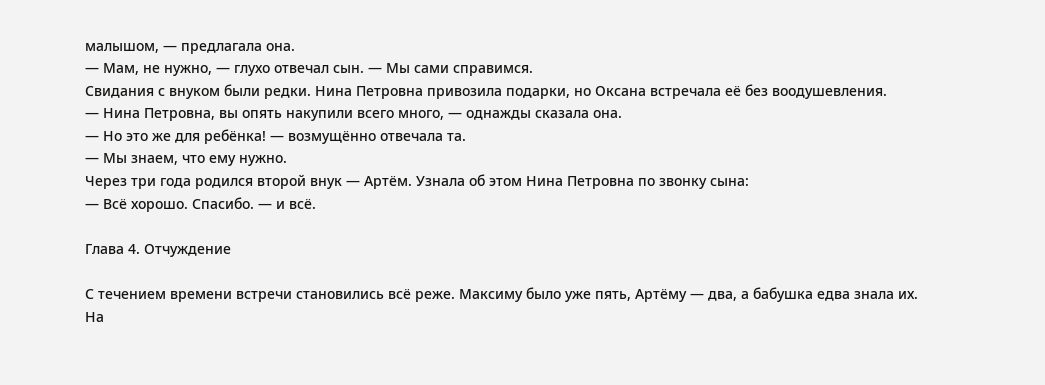малышом, — предлагала она.
— Мам, не нужно, — глухо отвечал сын. — Мы сами справимся.
Свидания с внуком были редки. Нина Петровна привозила подарки, но Оксана встречала её без воодушевления.
— Нина Петровна, вы опять накупили всего много, — однажды сказала она.
— Но это же для ребёнка! — возмущённо отвечала та.
— Мы знаем, что ему нужно.
Через три года родился второй внук — Артём. Узнала об этом Нина Петровна по звонку сына:
— Всё хорошо. Спасибо. — и всё.

Глава 4. Отчуждение

С течением времени встречи становились всё реже. Максиму было уже пять, Артёму — два, а бабушка едва знала их.
На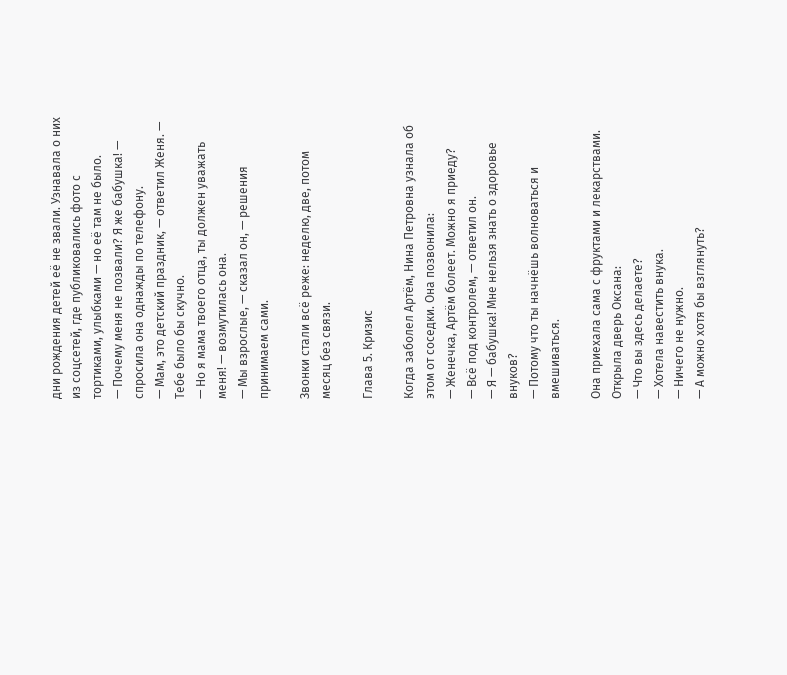дни рождения детей её не звали. Узнавала о них из соцсетей, где публиковались фото с тортиками, улыбками — но её там не было.
— Почему меня не позвали? Я же бабушка! — спросила она однажды по телефону.
— Мам, это детский праздник, — ответил Женя. — Тебе было бы скучно.
— Но я мама твоего отца, ты должен уважать меня! — возмутилась она.
— Мы взрослые, — сказал он, — решения принимаем сами.

Звонки стали всё реже: неделю, две, потом месяц без связи.

Глава 5. Кризис

Когда заболел Артём, Нина Петровна узнала об этом от соседки. Она позвонила:
— Женечка, Артём болеет. Можно я приеду?
— Всё под контролем, — ответил он.
— Я — бабушка! Мне нельзя знать о здоровье внуков?
— Потому что ты начнёшь волноваться и вмешиваться.

Она приехала сама с фруктами и лекарствами. Открылa дверь Оксана:
— Что вы здесь делаете?
— Хотела навестить внука.
— Ничего не нужно.
— А можно хотя бы взглянуть?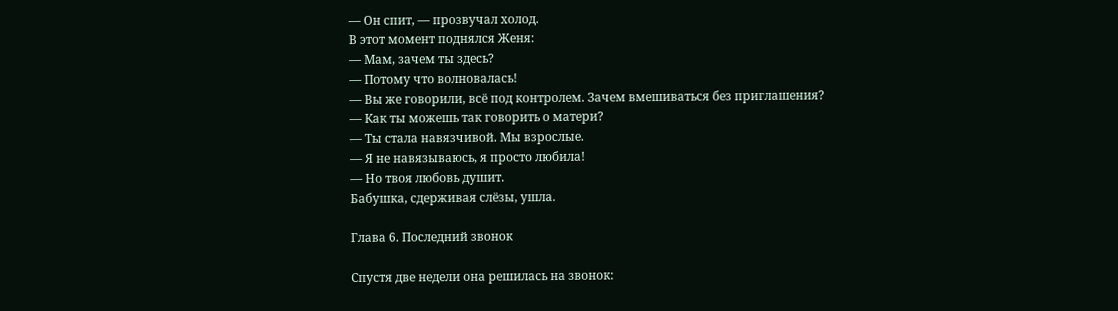— Он спит, — прозвучал холод.
В этот момент поднялся Женя:
— Мам, зачем ты здесь?
— Потому что волновалась!
— Вы же говорили, всё под контролем. Зачем вмешиваться без приглашения?
— Как ты можешь так говорить о матери?
— Ты стала навязчивой. Мы взрослые.
— Я не навязываюсь, я просто любила!
— Но твоя любовь душит.
Бабушка, сдерживая слёзы, ушла.

Глава 6. Последний звонок

Спустя две недели она решилась на звонок: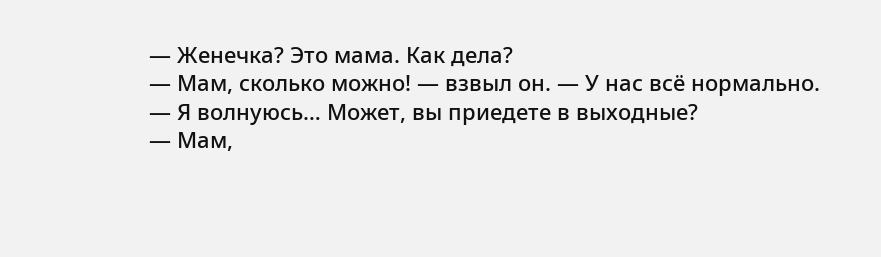— Женечка? Это мама. Как дела?
— Мам, сколько можно! — взвыл он. — У нас всё нормально.
— Я волнуюсь… Может, вы приедете в выходные?
— Мам,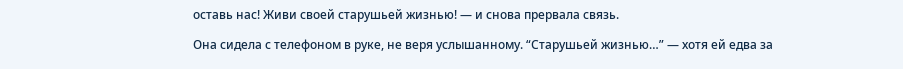оставь нас! Живи своей старушьей жизнью! — и снова прервала связь.

Она сидела с телефоном в руке, не веря услышанному. “Старушьей жизнью…” — хотя ей едва за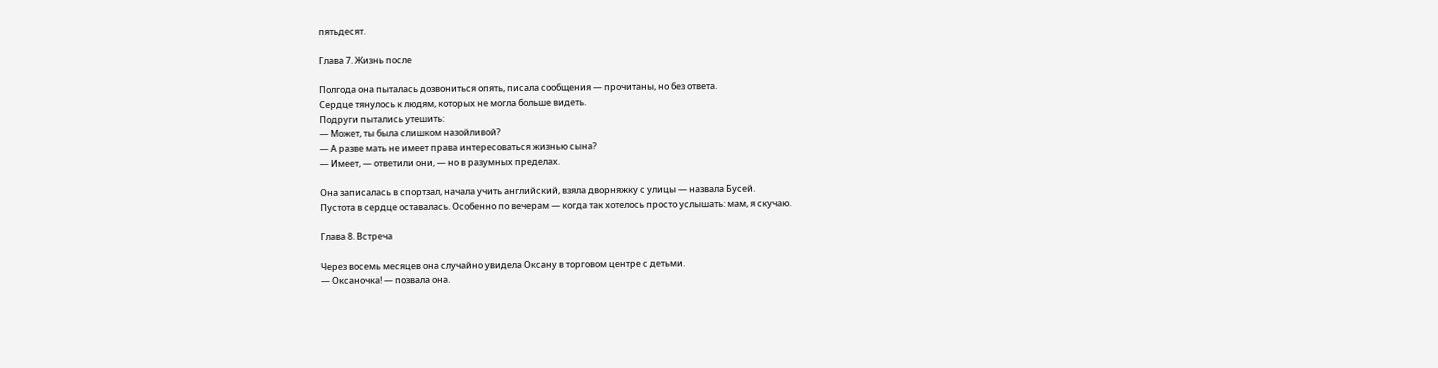пятьдесят.

Глава 7. Жизнь после

Полгода она пыталась дозвониться опять, писала сообщения — прочитаны, но без ответа.
Сердце тянулось к людям, которых не могла больше видеть.
Подруги пытались утешить:
— Может, ты была слишком назойливой?
— А разве мать не имеет права интересоваться жизнью сына?
— Имеет, — ответили они, — но в разумных пределах.

Она записалась в спортзал, начала учить английский, взяла дворняжку с улицы — назвала Бусей.
Пустота в сердце оставалась. Особенно по вечерам — когда так хотелось просто услышать: мам, я скучаю.

Глава 8. Встреча

Через восемь месяцев она случайно увидела Оксану в торговом центре с детьми.
— Оксаночка! — позвала она.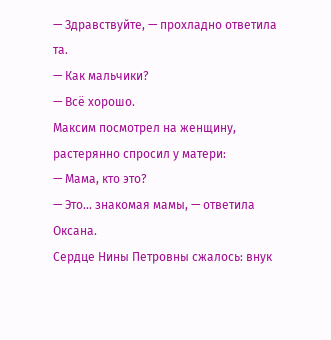— Здравствуйте, — прохладно ответила та.
— Как мальчики?
— Всё хорошо.
Максим посмотрел на женщину, растерянно спросил у матери:
— Мама, кто это?
— Это… знакомая мамы, — ответила Оксана.
Сердце Нины Петровны сжалось: внук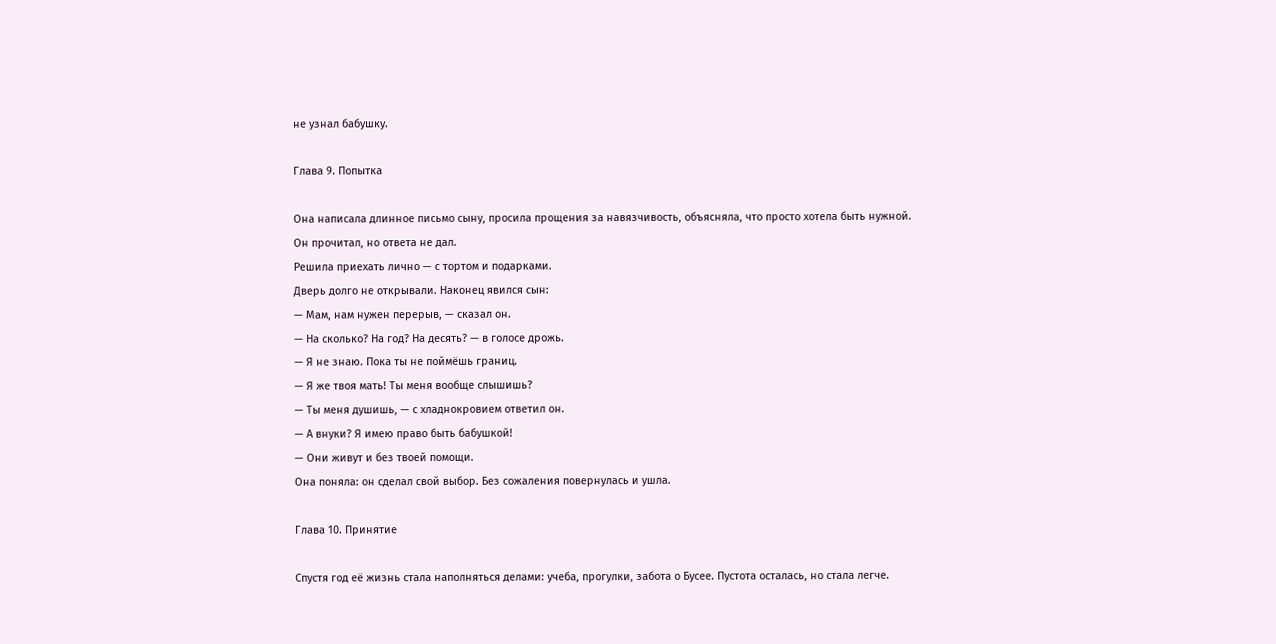не узнал бабушку.

Глава 9. Попытка

Она написала длинное письмо сыну, просила прощения за навязчивость, объясняла, что просто хотела быть нужной.
Он прочитал, но ответа не дал.
Решила приехать лично — с тортом и подарками.
Дверь долго не открывали. Наконец явился сын:
— Мам, нам нужен перерыв, — сказал он.
— На сколько? На год? На десять? — в голосе дрожь.
— Я не знаю. Пока ты не поймёшь границ.
— Я же твоя мать! Ты меня вообще слышишь?
— Ты меня душишь, — с хладнокровием ответил он.
— А внуки? Я имею право быть бабушкой!
— Они живут и без твоей помощи.
Она поняла: он сделал свой выбор. Без сожаления повернулась и ушла.

Глава 10. Принятие

Спустя год её жизнь стала наполняться делами: учеба, прогулки, забота о Бусее. Пустота осталась, но стала легче.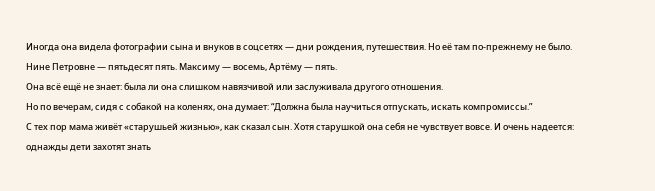Иногда она видела фотографии сына и внуков в соцсетях — дни рождения, путешествия. Но её там по‑прежнему не было.
Нине Петровне — пятьдесят пять. Максиму — восемь, Артёму — пять.
Она всё ещё не знает: была ли она слишком навязчивой или заслуживала другого отношения.
Но по вечерам, сидя с собакой на коленях, она думает: “Должна была научиться отпускать, искать компромиссы.”
С тех пор мама живёт «старушьей жизнью», как сказал сын. Хотя старушкой она себя не чувствует вовсе. И очень надеется: однажды дети захотят знать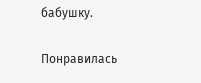бабушку.

Понравилась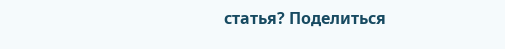статья? Поделиться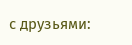с друзьями: